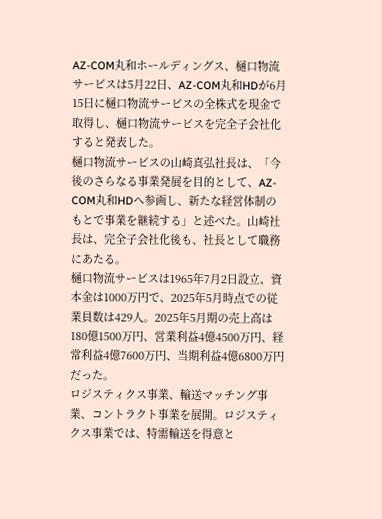AZ-COM丸和ホールディングス、樋口物流サービスは5月22日、AZ-COM丸和HDが6月15日に樋口物流サービスの全株式を現金で取得し、樋口物流サービスを完全子会社化すると発表した。
樋口物流サービスの山崎真弘社長は、「今後のさらなる事業発展を目的として、AZ-COM丸和HDへ参画し、新たな経営体制のもとで事業を継続する」と述べた。山崎社長は、完全子会社化後も、社長として職務にあたる。
樋口物流サービスは1965年7月2日設立、資本金は1000万円で、2025年5月時点での従業員数は429人。2025年5月期の売上高は180億1500万円、営業利益4億4500万円、経常利益4億7600万円、当期利益4億6800万円だった。
ロジスティクス事業、輸送マッチング事業、コントラクト事業を展開。ロジスティクス事業では、特需輸送を得意と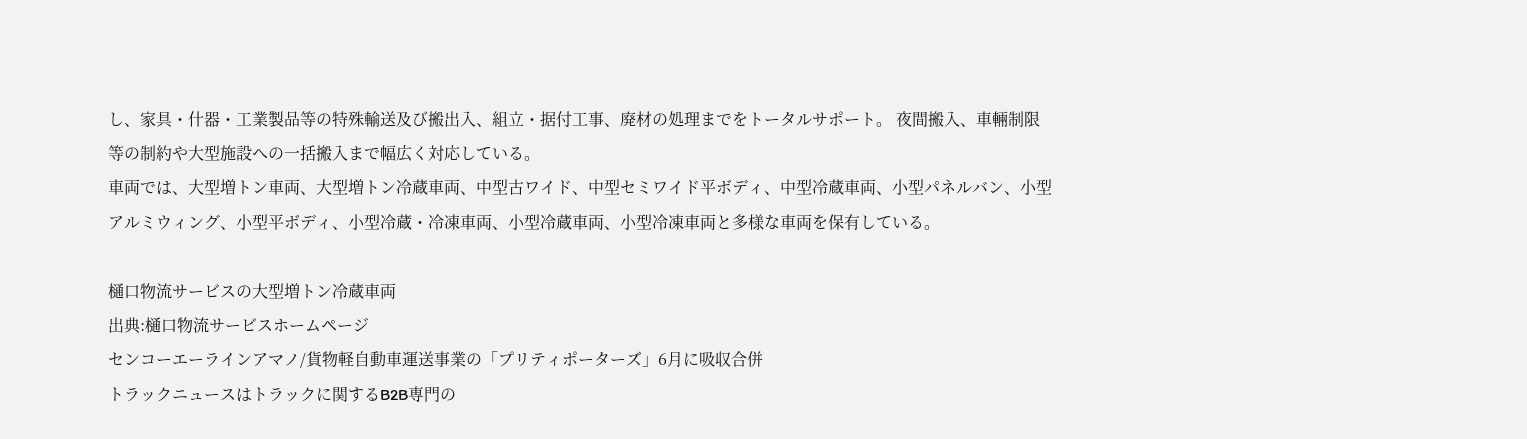し、家具・什器・工業製品等の特殊輸送及び搬出入、組立・据付工事、廃材の処理までをトータルサポート。 夜間搬入、車輛制限等の制約や大型施設への一括搬入まで幅広く対応している。
車両では、大型増トン車両、大型増トン冷蔵車両、中型古ワイド、中型セミワイド平ボディ、中型冷蔵車両、小型パネルバン、小型アルミウィング、小型平ボディ、小型冷蔵・冷凍車両、小型冷蔵車両、小型冷凍車両と多様な車両を保有している。

樋口物流サービスの大型増トン冷蔵車両
出典:樋口物流サービスホームページ
センコーエーラインアマノ/貨物軽自動車運送事業の「プリティポーターズ」6月に吸収合併
トラックニュースはトラックに関するB2B専門の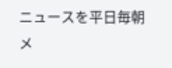ニュースを平日毎朝メ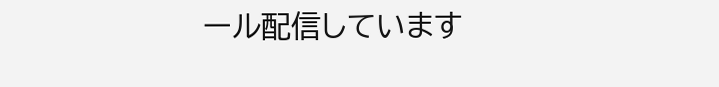ール配信しています